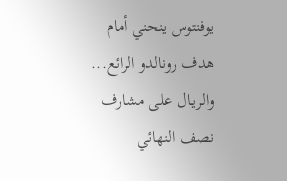يوفنتوس ينحني أمام هدف رونالدو الرائع... والريـال على مشارف نصف النهائي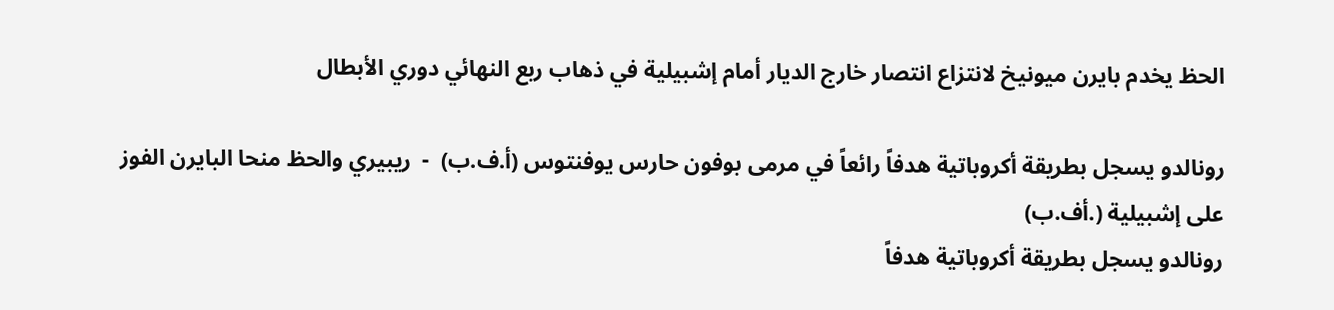الحظ يخدم بايرن ميونيخ لانتزاع انتصار خارج الديار أمام إشبيلية في ذهاب ربع النهائي دوري الأبطال

رونالدو يسجل بطريقة أكروباتية هدفاً رائعاً في مرمى بوفون حارس يوفنتوس (أ.ف.ب)  -  ريبيري والحظ منحا البايرن الفوز على إشبيلية (.أف.ب)
رونالدو يسجل بطريقة أكروباتية هدفاً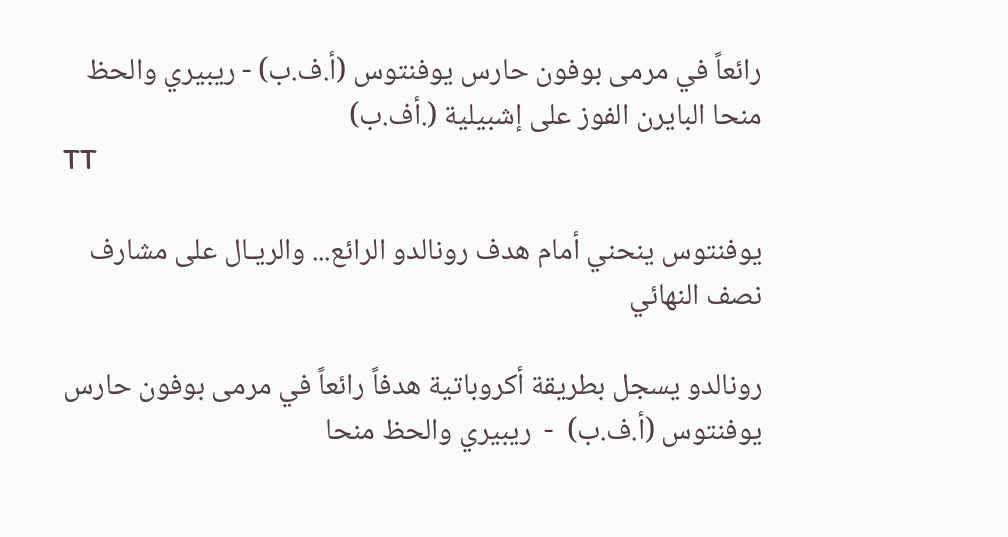رائعاً في مرمى بوفون حارس يوفنتوس (أ.ف.ب) - ريبيري والحظ منحا البايرن الفوز على إشبيلية (.أف.ب)
TT

يوفنتوس ينحني أمام هدف رونالدو الرائع... والريـال على مشارف نصف النهائي

رونالدو يسجل بطريقة أكروباتية هدفاً رائعاً في مرمى بوفون حارس يوفنتوس (أ.ف.ب)  -  ريبيري والحظ منحا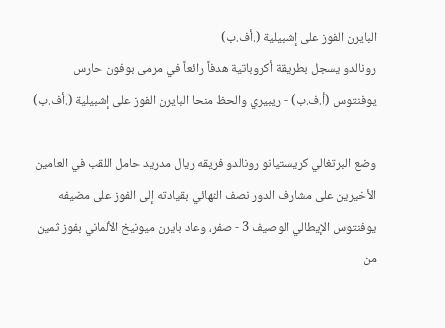البايرن الفوز على إشبيلية (.أف.ب)
رونالدو يسجل بطريقة أكروباتية هدفاً رائعاً في مرمى بوفون حارس يوفنتوس (أ.ف.ب) - ريبيري والحظ منحا البايرن الفوز على إشبيلية (.أف.ب)

وضع البرتغالي كريستيانو رونالدو فريقه ريال مدريد حامل اللقب في العامين الأخيرين على مشارف الدور نصف النهائي بقيادته إلى الفوز على مضيفه يوفنتوس الإيطالي الوصيف 3 - صفر، وعاد بايرن ميونيخ الألماني بفوز ثمين من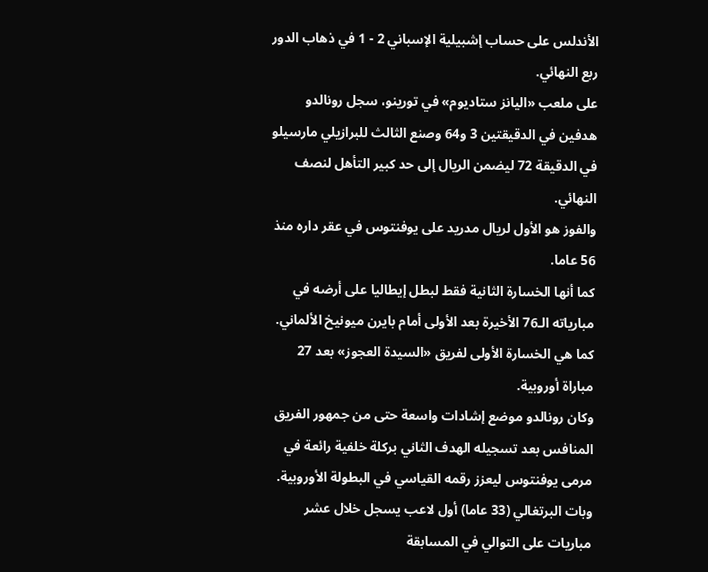الأندلس على حساب إشبيلية الإسباني 2 - 1 في ذهاب الدور ربع النهائي.
على ملعب «اليانز ستاديوم» في تورينو، سجل رونالدو هدفين في الدقيقتين 3 و64 وصنع الثالث للبرازيلي مارسيلو في الدقيقة 72 ليضمن الريال إلى حد كبير التأهل لنصف النهائي.
والفوز هو الأول لريال مدريد على يوفنتوس في عقر داره منذ 56 عاما.
كما أنها الخسارة الثانية فقط لبطل إيطاليا على أرضه في مبارياته الـ76 الأخيرة بعد الأولى أمام بايرن ميونيخ الألماني. كما هي الخسارة الأولى لفريق «السيدة العجوز» بعد 27 مباراة أوروبية.
وكان رونالدو موضع إشادات واسعة حتى من جمهور الفريق المنافس بعد تسجيله الهدف الثاني بركلة خلفية رائعة في مرمى يوفنتوس ليعزز رقمه القياسي في البطولة الأوروبية.
وبات البرتغالي (33 عاما) أول لاعب يسجل خلال عشر مباريات على التوالي في المسابقة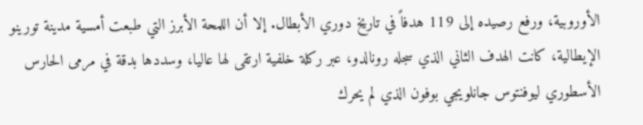الأوروبية، ورفع رصيده إلى 119 هدفاً في تاريخ دوري الأبطال. إلا أن اللمحة الأبرز التي طبعت أمسية مدينة تورينو الإيطالية، كانت الهدف الثاني الذي سجله رونالدو، عبر ركلة خلفية ارتقى لها عاليا، وسددها بدقة في مرمى الحارس الأسطوري ليوفنتوس جانلويجي بوفون الذي لم يحرك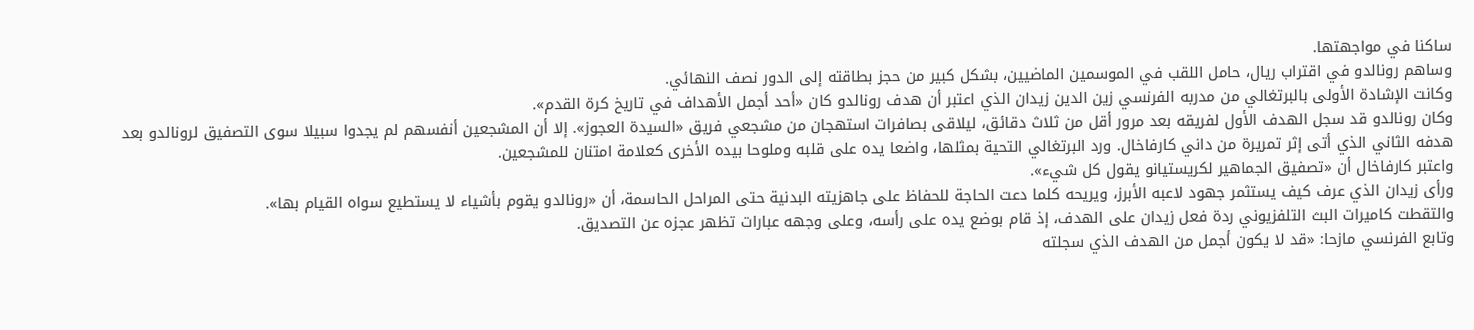ساكنا في مواجهتها.
وساهم رونالدو في اقتراب ريال، حامل اللقب في الموسمين الماضيين، بشكل كبير من حجز بطاقته إلى الدور نصف النهائي.
وكانت الإشادة الأولى بالبرتغالي من مدربه الفرنسي زين الدين زيدان الذي اعتبر أن هدف رونالدو كان «أحد أجمل الأهداف في تاريخ كرة القدم».
وكان رونالدو قد سجل الهدف الأول لفريقه بعد مرور أقل من ثلاث دقائق، ليلاقى بصافرات استهجان من مشجعي فريق «السيدة العجوز». إلا أن المشجعين أنفسهم لم يجدوا سبيلا سوى التصفيق لرونالدو بعد هدفه الثاني الذي أتى إثر تمريرة من داني كارفاخال. ورد البرتغالي التحية بمثلها، واضعا يده على قلبه وملوحا بيده الأخرى كعلامة امتنان للمشجعين.
واعتبر كارفاخال أن «تصفيق الجماهير لكريستيانو يقول كل شيء».
ورأى زيدان الذي عرف كيف يستثمر جهود لاعبه الأبرز، ويريحه كلما دعت الحاجة للحفاظ على جاهزيته البدنية حتى المراحل الحاسمة، أن «رونالدو يقوم بأشياء لا يستطيع سواه القيام بها».
والتقطت كاميرات البث التلفزيوني ردة فعل زيدان على الهدف، إذ قام بوضع يده على رأسه، وعلى وجهه عبارات تظهر عجزه عن التصديق.
وتابع الفرنسي مازحا: «قد لا يكون أجمل من الهدف الذي سجلته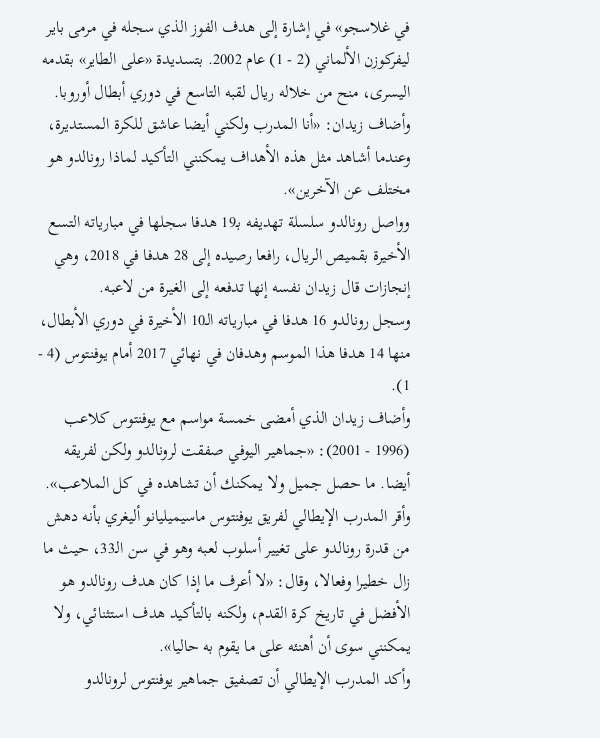في غلاسجو» في إشارة إلى هدف الفوز الذي سجله في مرمى باير ليفركوزن الألماني (2 - 1) عام 2002. بتسديدة «على الطاير» بقدمه اليسرى، منح من خلاله ريال لقبه التاسع في دوري أبطال أوروبا.
وأضاف زيدان: «أنا المدرب ولكني أيضا عاشق للكرة المستديرة، وعندما أشاهد مثل هذه الأهداف يمكنني التأكيد لماذا رونالدو هو مختلف عن الآخرين».
وواصل رونالدو سلسلة تهديفه بـ19 هدفا سجلها في مبارياته التسع الأخيرة بقميص الريال، رافعا رصيده إلى 28 هدفا في 2018، وهي إنجازات قال زيدان نفسه إنها تدفعه إلى الغيرة من لاعبه.
وسجل رونالدو 16 هدفا في مبارياته الـ10 الأخيرة في دوري الأبطال، منها 14 هدفا هذا الموسم وهدفان في نهائي 2017 أمام يوفنتوس (4 - 1).
وأضاف زيدان الذي أمضى خمسة مواسم مع يوفنتوس كلاعب (1996 - 2001): «جماهير اليوفي صفقت لرونالدو ولكن لفريقه أيضا. ما حصل جميل ولا يمكنك أن تشاهده في كل الملاعب».
وأقر المدرب الإيطالي لفريق يوفنتوس ماسيميليانو أليغري بأنه دهش من قدرة رونالدو على تغيير أسلوب لعبه وهو في سن الـ33، حيث ما زال خطيرا وفعالا، وقال: «لا أعرف ما إذا كان هدف رونالدو هو الأفضل في تاريخ كرة القدم، ولكنه بالتأكيد هدف استثنائي، ولا يمكنني سوى أن أهنئه على ما يقوم به حاليا».
وأكد المدرب الإيطالي أن تصفيق جماهير يوفنتوس لرونالدو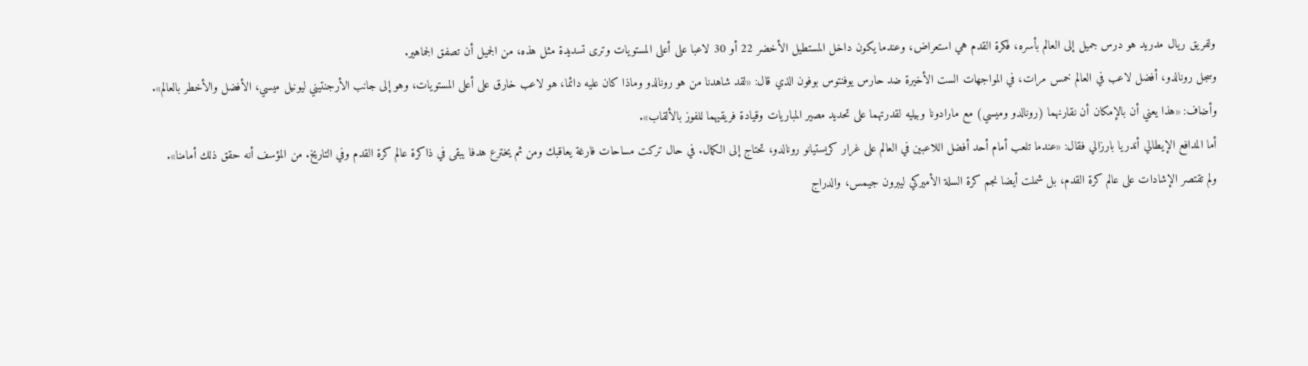ولفريق ريال مدريد هو درس جميل إلى العالم بأسره، فكرة القدم هي استعراض، وعندما يكون داخل المستطيل الأخضر 22 أو 30 لاعبا على أعلى المستويات وترى تسديدة مثل هذه، من الجميل أن تصفق الجماهير.
وسجل رونالدو، أفضل لاعب في العالم خمس مرات، في المواجهات الست الأخيرة ضد حارس يوفنتوس بوفون الذي قال: «لقد شاهدنا من هو رونالدو وماذا كان عليه دائما، هو لاعب خارق على أعلى المستويات، وهو إلى جانب الأرجنتيني ليونيل ميسي، الأفضل والأخطر بالعالم».
وأضاف: «هذا يعني أن بالإمكان أن نقارنهما (رونالدو وميسي) مع مارادونا وبيليه لقدرتهما على تحديد مصير المباريات وقيادة فريقيهما للفوز بالألقاب».
أما المدافع الإيطالي أندريا بارزالي فقال: «عندما تلعب أمام أحد أفضل اللاعبين في العالم على غرار كريستيانو رونالدو، تحتاج إلى الكمال. في حال تركت مساحات فارغة يعاقبك ومن ثم يخترع هدفا يبقى في ذاكرة عالم كرة القدم وفي التاريخ. من المؤسف أنه حقق ذلك أمامنا».
ولم تقتصر الإشادات على عالم كرة القدم، بل شملت أيضا نجم كرة السلة الأميركي ليبرون جيمس، والدراج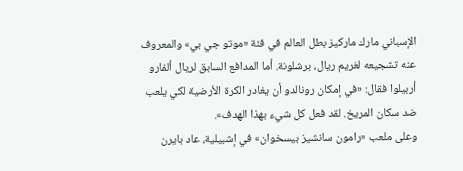الإسباني مارك ماركيز بطل العالم في فئة «موتو جي بي» والمعروف عنه تشجيعه لغريم ريال، برشلونة. أما المدافع السابق لريال ألفارو أربيلوا فقال: «في إمكان رونالدو أن يغادر الكرة الأرضية لكي يلعب ضد سكان المريخ. لقد فعل كل شيء بهذا الهدف».
وعلى ملعب «رامون سانشيز بيسخوان» في إشبيلية، عاد بايرن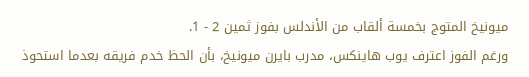ميونيخ المتوج بخمسة ألقاب من الأندلس بفوز ثمين 2 - 1.
ورغم الفوز اعترف يوب هاينكس، مدرب بايرن ميونيخ، بأن الحظ خدم فريقه بعدما استحوذ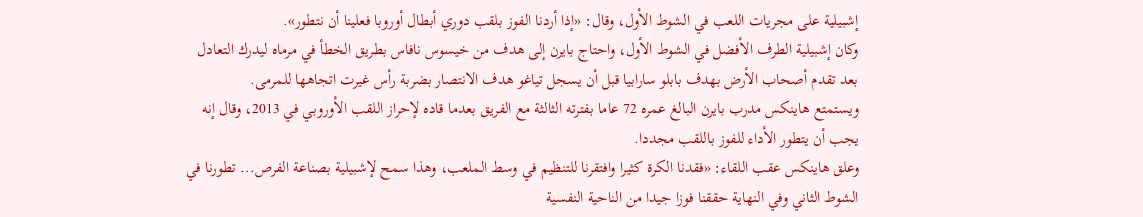إشبيلية على مجريات اللعب في الشوط الأول، وقال: «إذا أردنا الفوز بلقب دوري أبطال أوروبا فعلينا أن نتطور».
وكان إشبيلية الطرف الأفضل في الشوط الأول، واحتاج بايرن إلى هدف من خيسوس نافاس بطريق الخطأ في مرماه ليدرك التعادل بعد تقدم أصحاب الأرض بهدف بابلو سارابيا قبل أن يسجل تياغو هدف الانتصار بضربة رأس غيرت اتجاهها للمرمى.
ويستمتع هاينكس مدرب بايرن البالغ عمره 72 عاما بفترته الثالثة مع الفريق بعدما قاده لإحراز اللقب الأوروبي في 2013، وقال إنه يجب أن يتطور الأداء للفوز باللقب مجددا.
وعلق هاينكس عقب اللقاء: «فقدنا الكرة كثيرا وافتقرنا للتنظيم في وسط الملعب، وهذا سمح لإشبيلية بصناعة الفرص... تطورنا في الشوط الثاني وفي النهاية حققنا فوزا جيدا من الناحية النفسية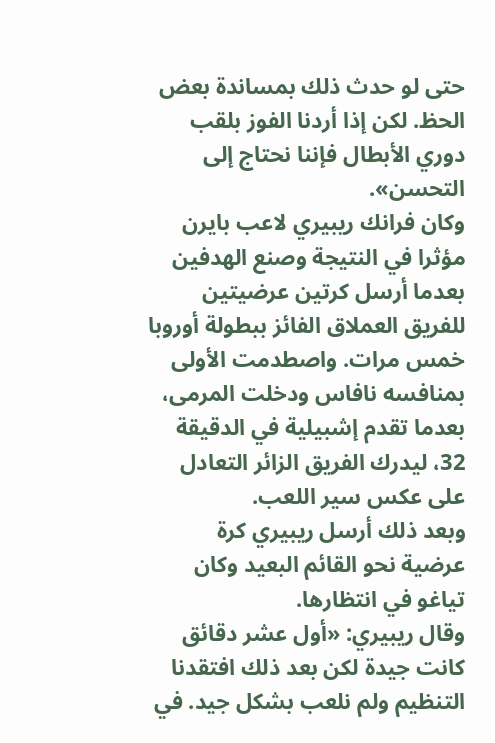حتى لو حدث ذلك بمساندة بعض الحظ. لكن إذا أردنا الفوز بلقب دوري الأبطال فإننا نحتاج إلى التحسن».
وكان فرانك ريبيري لاعب بايرن مؤثرا في النتيجة وصنع الهدفين بعدما أرسل كرتين عرضيتين للفريق العملاق الفائز ببطولة أوروبا خمس مرات. واصطدمت الأولى بمنافسه نافاس ودخلت المرمى، بعدما تقدم إشبيلية في الدقيقة 32، ليدرك الفريق الزائر التعادل على عكس سير اللعب.
وبعد ذلك أرسل ريبيري كرة عرضية نحو القائم البعيد وكان تياغو في انتظارها.
وقال ريبيري: «أول عشر دقائق كانت جيدة لكن بعد ذلك افتقدنا التنظيم ولم نلعب بشكل جيد. في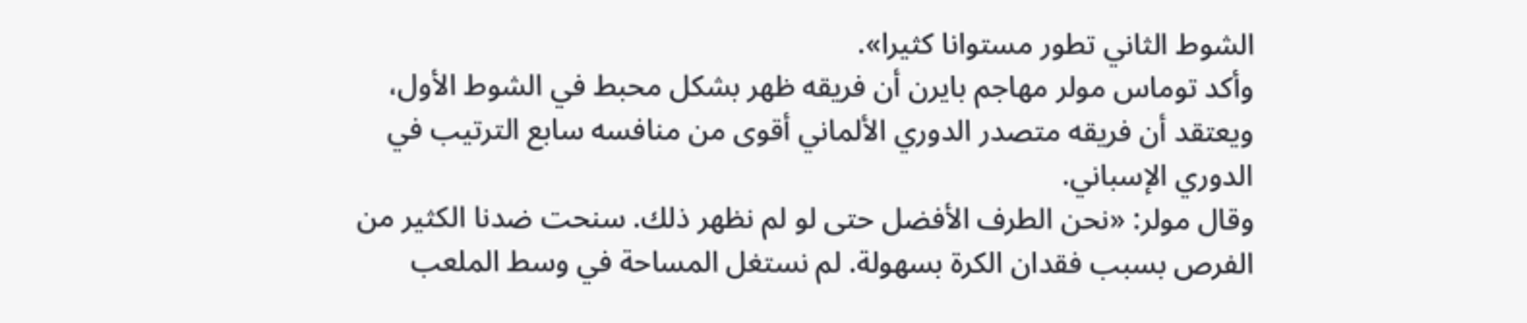الشوط الثاني تطور مستوانا كثيرا».
وأكد توماس مولر مهاجم بايرن أن فريقه ظهر بشكل محبط في الشوط الأول، ويعتقد أن فريقه متصدر الدوري الألماني أقوى من منافسه سابع الترتيب في الدوري الإسباني.
وقال مولر: «نحن الطرف الأفضل حتى لو لم نظهر ذلك. سنحت ضدنا الكثير من الفرص بسبب فقدان الكرة بسهولة. لم نستغل المساحة في وسط الملعب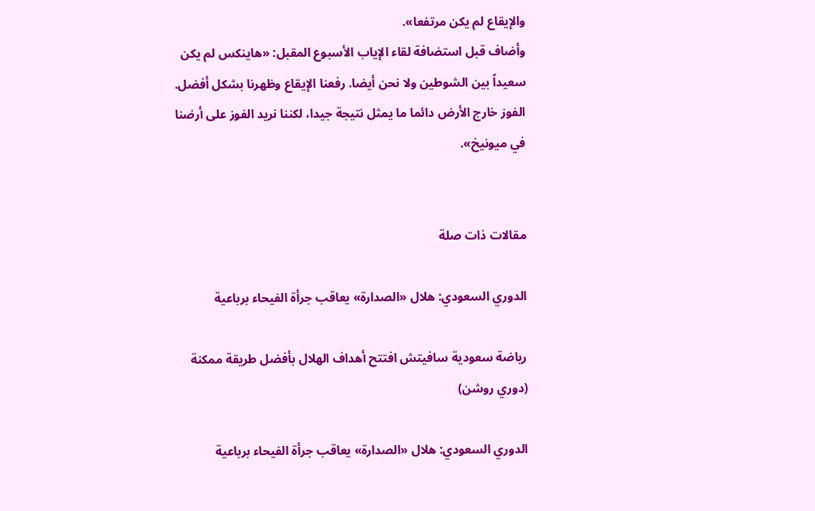والإيقاع لم يكن مرتفعا».
وأضاف قبل استضافة لقاء الإياب الأسبوع المقبل: «هاينكس لم يكن سعيداً بين الشوطين ولا نحن أيضا. رفعنا الإيقاع وظهرنا بشكل أفضل. الفوز خارج الأرض دائما ما يمثل نتيجة جيدا، لكننا نريد الفوز على أرضنا في ميونيخ».


مقالات ذات صلة

الدوري السعودي: هلال «الصدارة» يعاقب جرأة الفيحاء برباعية

رياضة سعودية سافيتش افتتح أهداف الهلال بأفضل طريقة ممكنة (دوري روشن)

الدوري السعودي: هلال «الصدارة» يعاقب جرأة الفيحاء برباعية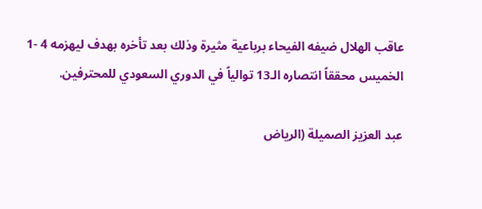عاقب الهلال ضيفه الفيحاء برباعية مثيرة وذلك بعد تأخره بهدف ليهزمه 4 -1 الخميس محققاً انتصاره الـ13 توالياً في الدوري السعودي للمحترفين.

عبد العزيز الصميلة (الرياض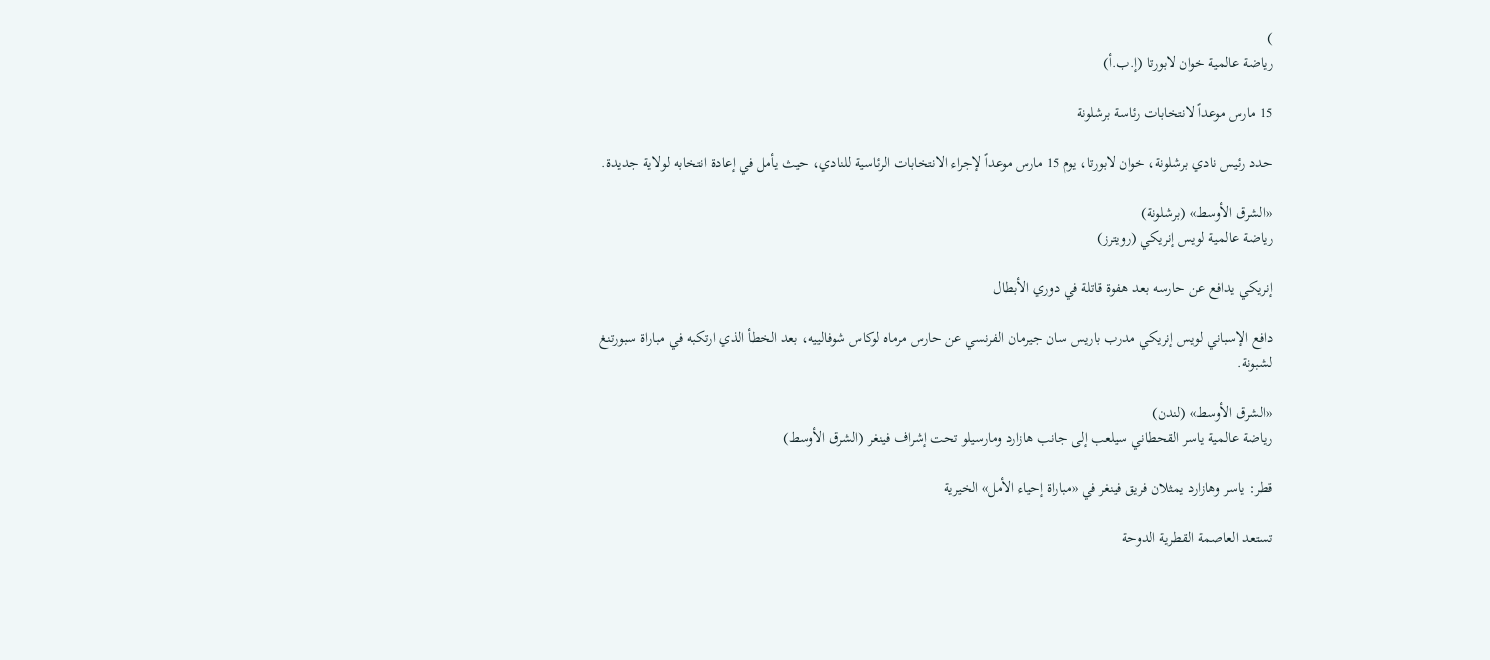)
رياضة عالمية خوان لابورتا (إ.ب.أ)

15 مارس موعداً لانتخابات رئاسة برشلونة

حدد رئيس نادي برشلونة، خوان لابورتا، يوم 15 مارس موعداً لإجراء الانتخابات الرئاسية للنادي، حيث يأمل في إعادة انتخابه لولاية جديدة.

«الشرق الأوسط» (برشلونة)
رياضة عالمية لويس إنريكي (رويترز)

إنريكي يدافع عن حارسه بعد هفوة قاتلة في دوري الأبطال

دافع الإسباني لويس إنريكي مدرب باريس سان جيرمان الفرنسي عن حارس مرماه لوكاس شوفالييه، بعد الخطأ الذي ارتكبه في مباراة سبورتنغ لشبونة.

«الشرق الأوسط» (لندن)
رياضة عالمية ياسر القحطاني سيلعب إلى جانب هازارد ومارسيلو تحت إشراف فينغر (الشرق الأوسط)

قطر: ياسر وهازارد يمثلان فريق فينغر في «مباراة إحياء الأمل» الخيرية

تستعد العاصمة القطرية الدوحة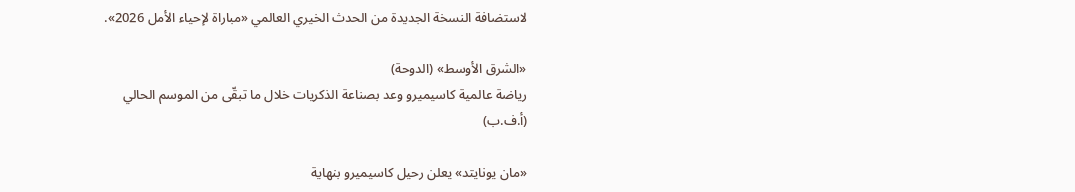لاستضافة النسخة الجديدة من الحدث الخيري العالمي «مباراة لإحياء الأمل 2026».

«الشرق الأوسط» (الدوحة)
رياضة عالمية كاسيميرو وعد بصناعة الذكريات خلال ما تبقّى من الموسم الحالي (أ.ف.ب)

«مان يونايتد» يعلن رحيل كاسيميرو بنهاية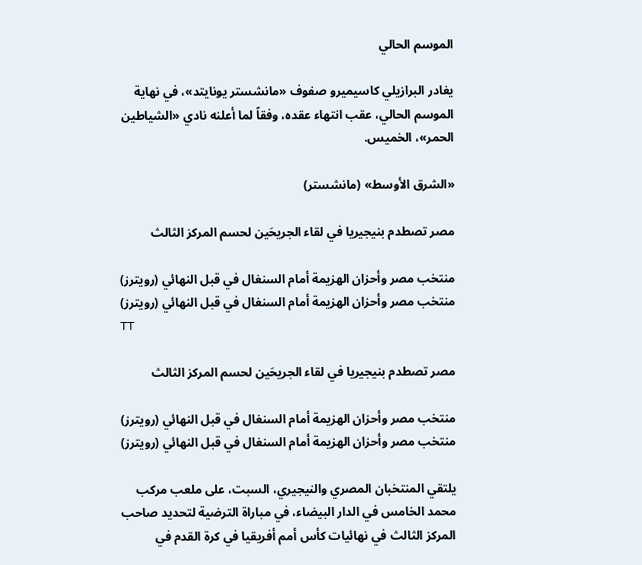الموسم الحالي

يغادر البرازيلي كاسيميرو صفوف «مانشستر يونايتد»، في نهاية الموسم الحالي، عقب انتهاء عقده، وفقاً لما أعلنه نادي «الشياطين الحمر»، الخميس.

«الشرق الأوسط» (مانشستر)

مصر تصطدم بنيجيريا في لقاء الجريحَين لحسم المركز الثالث

منتخب مصر وأحزان الهزيمة أمام السنغال في قبل النهائي (رويترز)
منتخب مصر وأحزان الهزيمة أمام السنغال في قبل النهائي (رويترز)
TT

مصر تصطدم بنيجيريا في لقاء الجريحَين لحسم المركز الثالث

منتخب مصر وأحزان الهزيمة أمام السنغال في قبل النهائي (رويترز)
منتخب مصر وأحزان الهزيمة أمام السنغال في قبل النهائي (رويترز)

يلتقي المنتخبان المصري والنيجيري، السبت، على ملعب مركب محمد الخامس في الدار البيضاء، في مباراة الترضية لتحديد صاحب المركز الثالث في نهائيات كأس أمم أفريقيا في كرة القدم في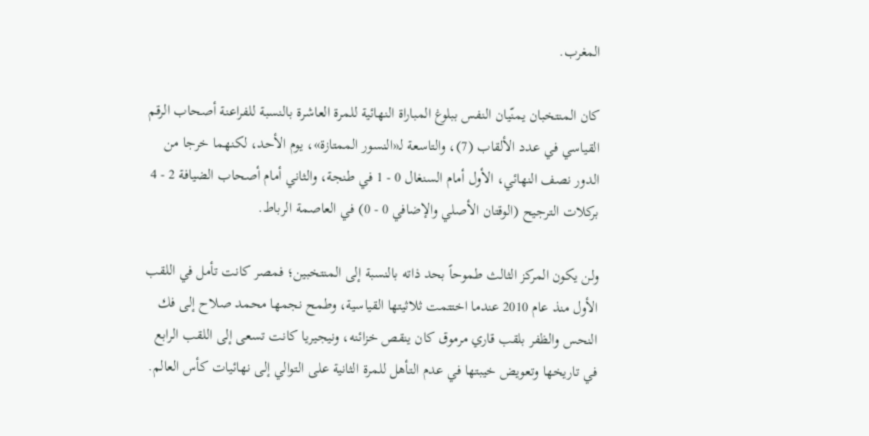المغرب.

كان المنتخبان يمنّيان النفس ببلوغ المباراة النهائية للمرة العاشرة بالنسبة للفراعنة أصحاب الرقم القياسي في عدد الألقاب (7)، والتاسعة لـ«النسور الممتازة»، يوم الأحد، لكنهما خرجا من الدور نصف النهائي، الأول أمام السنغال 0 - 1 في طنجة، والثاني أمام أصحاب الضيافة 2 - 4 بركلات الترجيح (الوقتان الأصلي والإضافي 0 - 0) في العاصمة الرباط.

ولن يكون المركز الثالث طموحاً بحد ذاته بالنسبة إلى المنتخبين؛ فمصر كانت تأمل في اللقب الأول منذ عام 2010 عندما اختتمت ثلاثيتها القياسية، وطمح نجمها محمد صلاح إلى فك النحس والظفر بلقب قاري مرموق كان ينقص خزائنه، ونيجيريا كانت تسعى إلى اللقب الرابع في تاريخها وتعويض خيبتها في عدم التأهل للمرة الثانية على التوالي إلى نهائيات كأس العالم.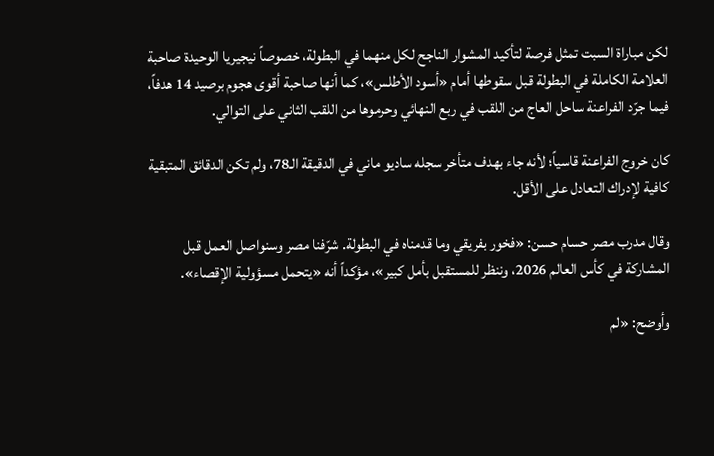لكن مباراة السبت تمثل فرصة لتأكيد المشوار الناجح لكل منهما في البطولة، خصوصاً نيجيريا الوحيدة صاحبة العلامة الكاملة في البطولة قبل سقوطها أمام «أسود الأطلس»، كما أنها صاحبة أقوى هجوم برصيد 14 هدفاً، فيما جرّد الفراعنة ساحل العاج من اللقب في ربع النهائي وحرموها من اللقب الثاني على التوالي.

كان خروج الفراعنة قاسياً؛ لأنه جاء بهدف متأخر سجله ساديو ماني في الدقيقة الـ78، ولم تكن الدقائق المتبقية كافية لإدراك التعادل على الأقل.

وقال مدرب مصر حسام حسن: «فخور بفريقي وما قدمناه في البطولة. شرّفنا مصر وسنواصل العمل قبل المشاركة في كأس العالم 2026، وننظر للمستقبل بأمل كبير»، مؤكداً أنه «يتحمل مسؤولية الإقصاء».

وأوضح: «لم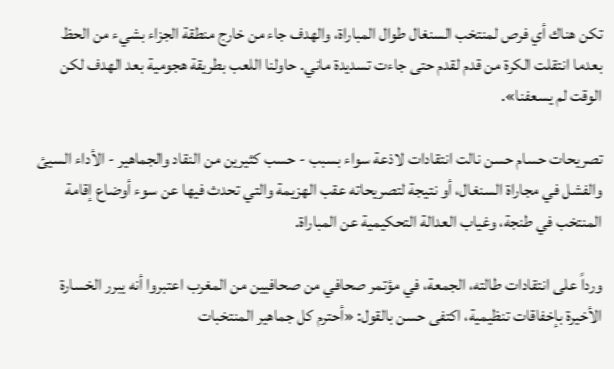تكن هناك أي فرص لمنتخب السنغال طوال المباراة، والهدف جاء من خارج منطقة الجزاء بشيء من الحظ بعدما انتقلت الكرة من قدم لقدم حتى جاءت تسديدة ماني. حاولنا اللعب بطريقة هجومية بعد الهدف لكن الوقت لم يسعفنا».

تصريحات حسام حسن نالت انتقادات لاذعة سواء بسبب - حسب كثيرين من النقاد والجماهير - الأداء السيئ والفشل في مجاراة السنغال، أو نتيجة لتصريحاته عقب الهزيمة والتي تحدث فيها عن سوء أوضاع إقامة المنتخب في طنجة، وغياب العدالة التحكيمية عن المباراة.

ورداً على انتقادات طالته، الجمعة، في مؤتمر صحافي من صحافيين من المغرب اعتبروا أنه يبرر الخسارة الأخيرة بإخفاقات تنظيمية، اكتفى حسن بالقول: «أحترم كل جماهير المنتخبات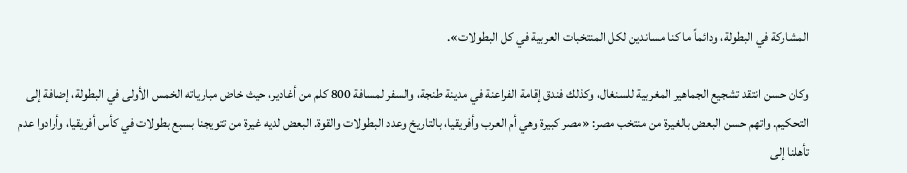المشاركة في البطولة، ودائماً ما كنا مساندين لكل المنتخبات العربية في كل البطولات».

وكان حسن انتقد تشجيع الجماهير المغربية للسنغال، وكذلك فندق إقامة الفراعنة في مدينة طنجة، والسفر لمسافة 800 كلم من أغادير، حيث خاض مبارياته الخمس الأولى في البطولة، إضافة إلى التحكيم. واتهم حسن البعض بالغيرة من منتخب مصر: «مصر كبيرة وهي أم العرب وأفريقيا، بالتاريخ وعدد البطولات والقوة. البعض لديه غيرة من تتويجنا بسبع بطولات في كأس أفريقيا، وأرادوا عدم تأهلنا إلى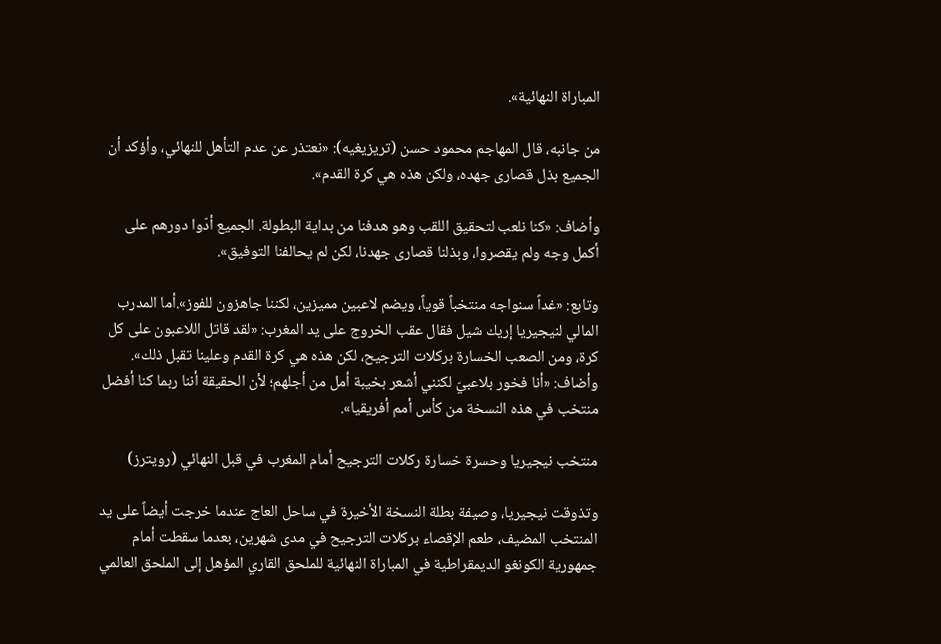المباراة النهائية».

من جانبه، قال المهاجم محمود حسن (تريزيغيه): «نعتذر عن عدم التأهل للنهائي، وأؤكد أن الجميع بذل قصارى جهده، ولكن هذه هي كرة القدم».

وأضاف: «كنا نلعب لتحقيق اللقب وهو هدفنا من بداية البطولة. الجميع أدّوا دورهم على أكمل وجه ولم يقصروا، وبذلنا قصارى جهدنا، لكن لم يحالفنا التوفيق».

وتابع: «غداً سنواجه منتخباً قوياً، ويضم لاعبين مميزين، لكننا جاهزون للفوز».أما المدرب المالي لنيجيريا إريك شيل فقال عقب الخروج على يد المغرب: «لقد قاتل اللاعبون على كل كرة، ومن الصعب الخسارة بركلات الترجيح، لكن هذه هي كرة القدم وعلينا تقبل ذلك». وأضاف: «أنا فخور بلاعبيّ لكنني أشعر بخيبة أمل من أجلهم؛ لأن الحقيقة أننا ربما كنا أفضل منتخب في هذه النسخة من كأس أمم أفريقيا».

منتخب نيجيريا وحسرة خسارة ركلات الترجيح أمام المغرب في قبل النهائي (رويترز)

وتذوقت نيجيريا، وصيفة بطلة النسخة الأخيرة في ساحل العاج عندما خرجت أيضاً على يد المنتخب المضيف، طعم الإقصاء بركلات الترجيح في مدى شهرين، بعدما سقطت أمام جمهورية الكونغو الديمقراطية في المباراة النهائية للملحق القاري المؤهل إلى الملحق العالمي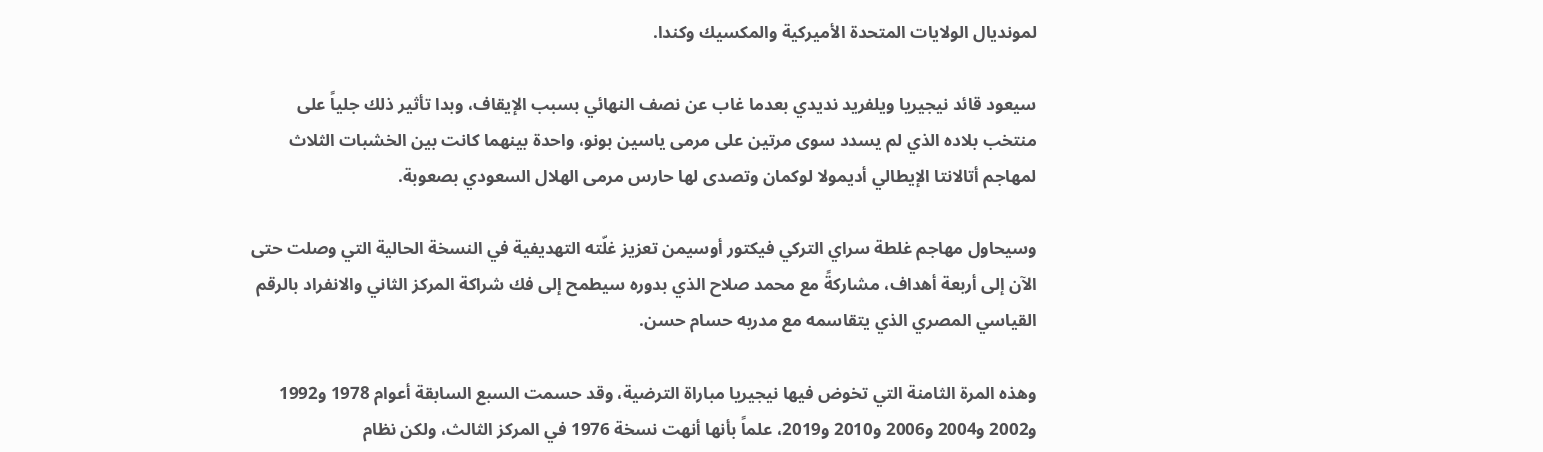لمونديال الولايات المتحدة الأميركية والمكسيك وكندا.

سيعود قائد نيجيريا ويلفريد نديدي بعدما غاب عن نصف النهائي بسبب الإيقاف، وبدا تأثير ذلك جلياً على منتخب بلاده الذي لم يسدد سوى مرتين على مرمى ياسين بونو، واحدة بينهما كانت بين الخشبات الثلاث لمهاجم أتالانتا الإيطالي أديمولا لوكمان وتصدى لها حارس مرمى الهلال السعودي بصعوبة.

وسيحاول مهاجم غلطة سراي التركي فيكتور أوسيمن تعزيز غلّته التهديفية في النسخة الحالية التي وصلت حتى الآن إلى أربعة أهداف، مشاركةً مع محمد صلاح الذي بدوره سيطمح إلى فك شراكة المركز الثاني والانفراد بالرقم القياسي المصري الذي يتقاسمه مع مدربه حسام حسن.

وهذه المرة الثامنة التي تخوض فيها نيجيريا مباراة الترضية، وقد حسمت السبع السابقة أعوام 1978 و1992 و2002 و2004 و2006 و2010 و2019، علماً بأنها أنهت نسخة 1976 في المركز الثالث، ولكن نظام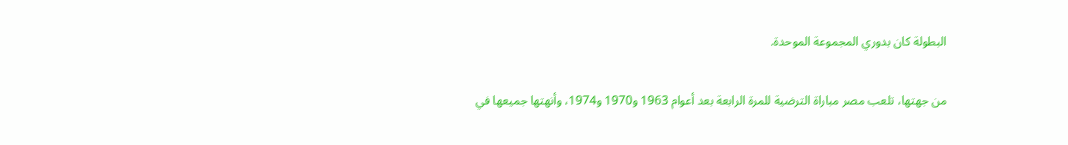البطولة كان بدوري المجموعة الموحدة.

من جهتها، تلعب مصر مباراة الترضية للمرة الرابعة بعد أعوام 1963 و1970 و1974، وأنهتها جميعها في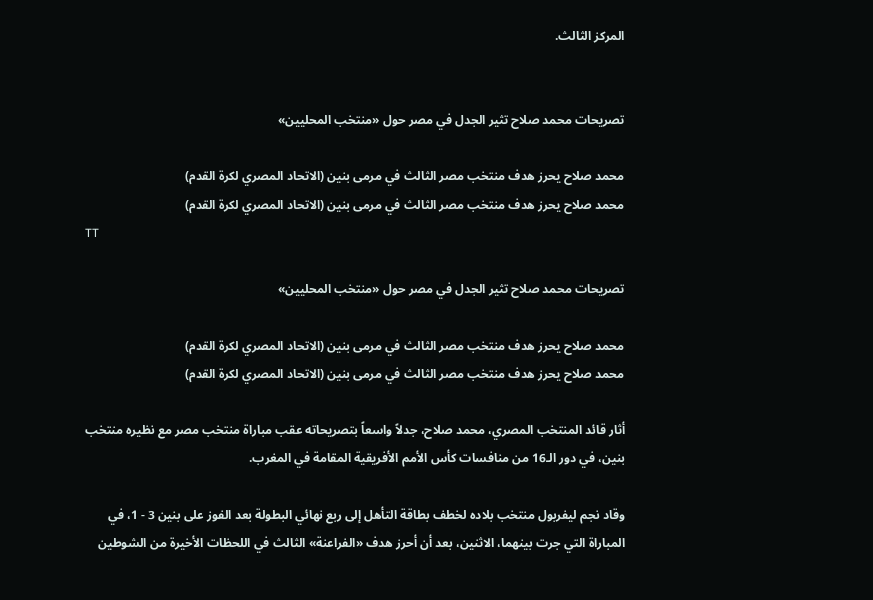المركز الثالث.


تصريحات محمد صلاح تثير الجدل في مصر حول «منتخب المحليين»

محمد صلاح يحرز هدف منتخب مصر الثالث في مرمى بنين (الاتحاد المصري لكرة القدم)
محمد صلاح يحرز هدف منتخب مصر الثالث في مرمى بنين (الاتحاد المصري لكرة القدم)
TT

تصريحات محمد صلاح تثير الجدل في مصر حول «منتخب المحليين»

محمد صلاح يحرز هدف منتخب مصر الثالث في مرمى بنين (الاتحاد المصري لكرة القدم)
محمد صلاح يحرز هدف منتخب مصر الثالث في مرمى بنين (الاتحاد المصري لكرة القدم)

أثار قائد المنتخب المصري، محمد صلاح، جدلاً واسعاً بتصريحاته عقب مباراة منتخب مصر مع نظيره منتخب بنين، في دور الـ16 من منافسات كأس الأمم الأفريقية المقامة في المغرب.

وقاد نجم ليفربول منتخب بلاده لخطف بطاقة التأهل إلى ربع نهائي البطولة بعد الفوز على بنين 3 - 1، في المباراة التي جرت بينهما، الاثنين، بعد أن أحرز هدف «الفراعنة» الثالث في اللحظات الأخيرة من الشوطين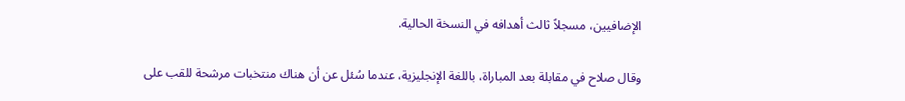الإضافيين، مسجلاً ثالث أهدافه في النسخة الحالية.

وقال صلاح في مقابلة بعد المباراة، باللغة الإنجليزية، عندما سُئل عن أن هناك منتخبات مرشحة للقب على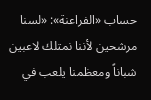حساب «الفراعنة»: «لسنا مرشحين لأننا نمتلك لاعبين شباناً ومعظمنا يلعب في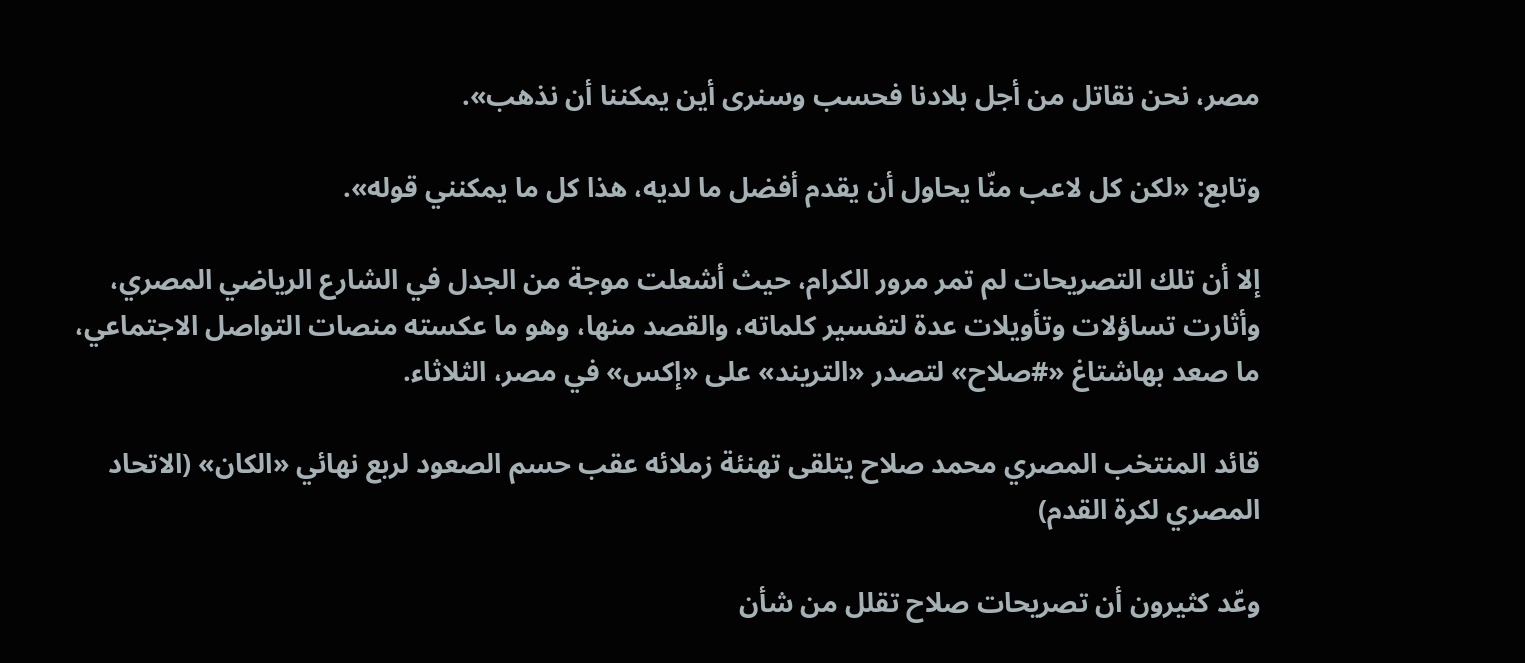مصر، نحن نقاتل من أجل بلادنا فحسب وسنرى أين يمكننا أن نذهب».

وتابع: «لكن كل لاعب منّا يحاول أن يقدم أفضل ما لديه، هذا كل ما يمكنني قوله».

إلا أن تلك التصريحات لم تمر مرور الكرام، حيث أشعلت موجة من الجدل في الشارع الرياضي المصري، وأثارت تساؤلات وتأويلات عدة لتفسير كلماته، والقصد منها، وهو ما عكسته منصات التواصل الاجتماعي، ما صعد بهاشتاغ «#صلاح» لتصدر «التريند» على «إكس» في مصر، الثلاثاء.

قائد المنتخب المصري محمد صلاح يتلقى تهنئة زملائه عقب حسم الصعود لربع نهائي «الكان» (الاتحاد المصري لكرة القدم)

وعّد كثيرون أن تصريحات صلاح تقلل من شأن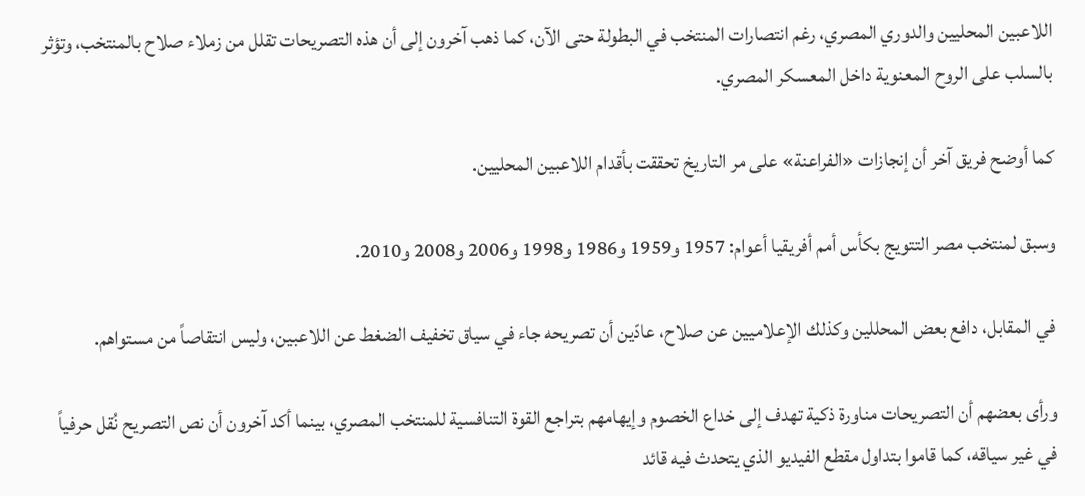اللاعبين المحليين والدوري المصري، رغم انتصارات المنتخب في البطولة حتى الآن، كما ذهب آخرون إلى أن هذه التصريحات تقلل من زملاء صلاح بالمنتخب، وتؤثر بالسلب على الروح المعنوية داخل المعسكر المصري.

كما أوضح فريق آخر أن إنجازات «الفراعنة» على مر التاريخ تحققت بأقدام اللاعبين المحليين.

وسبق لمنتخب مصر التتويج بكأس أمم أفريقيا أعوام: 1957 و1959 و1986 و1998 و2006 و2008 و2010.

في المقابل، دافع بعض المحللين وكذلك الإعلاميين عن صلاح، عادّين أن تصريحه جاء في سياق تخفيف الضغط عن اللاعبين، وليس انتقاصاً من مستواهم.

ورأى بعضهم أن التصريحات مناورة ذكية تهدف إلى خداع الخصوم وإيهامهم بتراجع القوة التنافسية للمنتخب المصري، بينما أكد آخرون أن نص التصريح نُقل حرفياً في غير سياقه، كما قاموا بتداول مقطع الفيديو الذي يتحدث فيه قائد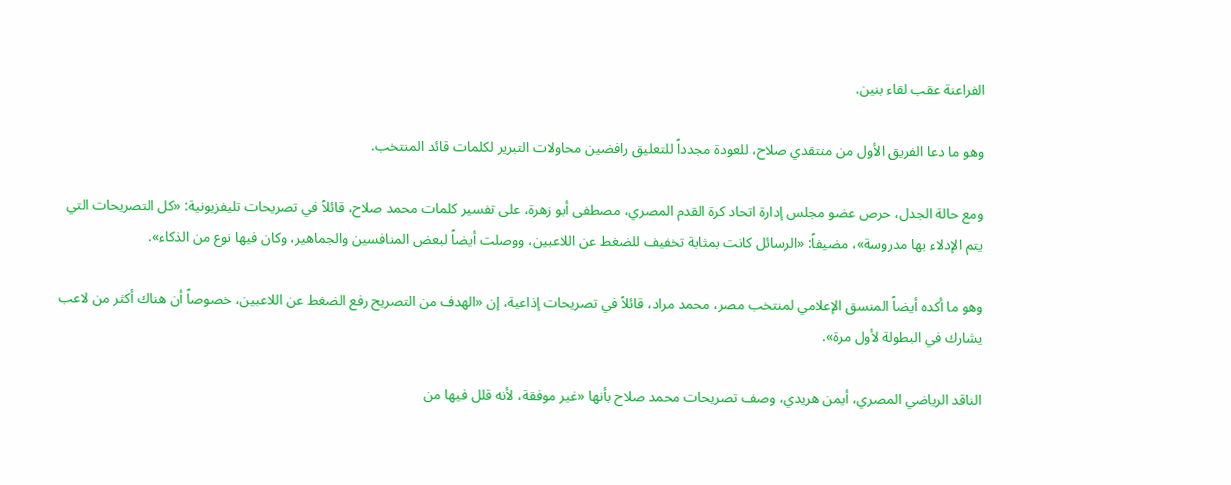الفراعنة عقب لقاء بنين.

وهو ما دعا الفريق الأول من منتقدي صلاح، للعودة مجدداً للتعليق رافضين محاولات التبرير لكلمات قائد المنتخب.

ومع حالة الجدل، حرص عضو مجلس إدارة اتحاد كرة القدم المصري، مصطفى أبو زهرة، على تفسير كلمات محمد صلاح، قائلاً في تصريحات تليفزيونية: «كل التصريحات التي يتم الإدلاء بها مدروسة»، مضيفاً: «الرسائل كانت بمثابة تخفيف للضغط عن اللاعبين، ووصلت أيضاً لبعض المنافسين والجماهير، وكان فيها نوع من الذكاء».

وهو ما أكده أيضاً المنسق الإعلامي لمنتخب مصر، محمد مراد، قائلاً في تصريحات إذاعية، إن «الهدف من التصريح رفع الضغط عن اللاعبين، خصوصاً أن هناك أكثر من لاعب يشارك في البطولة لأول مرة».

الناقد الرياضي المصري، أيمن هريدي، وصف تصريحات محمد صلاح بأنها «غير موفقة، لأنه قلل فيها من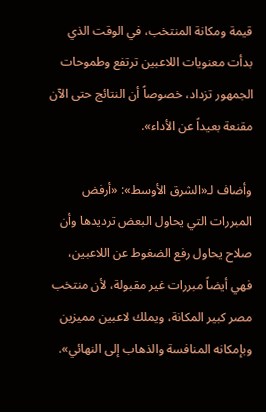قيمة ومكانة المنتخب، في الوقت الذي بدأت معنويات اللاعبين ترتفع وطموحات الجمهور تزداد، خصوصاً أن النتائج حتى الآن مقنعة بعيداً عن الأداء».

وأضاف لـ«الشرق الأوسط»: «أرفض المبررات التي يحاول البعض ترديدها وأن صلاح يحاول رفع الضغوط عن اللاعبين، فهي أيضاً مبررات غير مقبولة، لأن منتخب مصر كبير المكانة، ويملك لاعبين مميزين وبإمكانه المنافسة والذهاب إلى النهائي».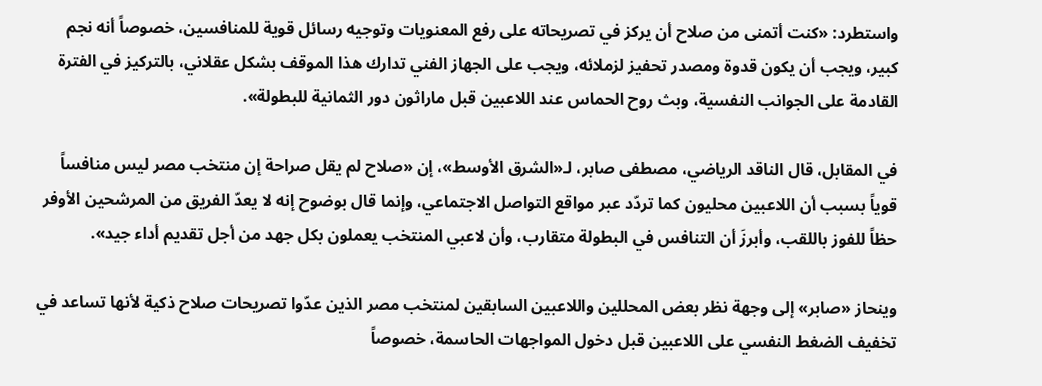واستطرد: «كنت أتمنى من صلاح أن يركز في تصريحاته على رفع المعنويات وتوجيه رسائل قوية للمنافسين، خصوصاً أنه نجم كبير، ويجب أن يكون قدوة ومصدر تحفيز لزملائه، ويجب على الجهاز الفني تدارك هذا الموقف بشكل عقلاني، بالتركيز في الفترة القادمة على الجوانب النفسية، وبث روح الحماس عند اللاعبين قبل ماراثون دور الثمانية للبطولة».

في المقابل، قال الناقد الرياضي، مصطفى صابر، لـ«الشرق الأوسط»، إن «صلاح لم يقل صراحة إن منتخب مصر ليس منافساً قوياً بسبب أن اللاعبين محليون كما تردّد عبر مواقع التواصل الاجتماعي، وإنما قال بوضوح إنه لا يعدّ الفريق من المرشحين الأوفر حظاً للفوز باللقب، وأبرزَ أن التنافس في البطولة متقارب، وأن لاعبي المنتخب يعملون بكل جهد من أجل تقديم أداء جيد».

وينحاز «صابر» إلى وجهة نظر بعض المحللين واللاعبين السابقين لمنتخب مصر الذين عدّوا تصريحات صلاح ذكية لأنها تساعد في تخفيف الضغط النفسي على اللاعبين قبل دخول المواجهات الحاسمة، خصوصاً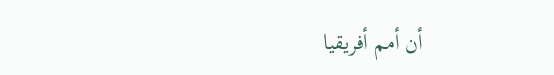أن أمم أفريقيا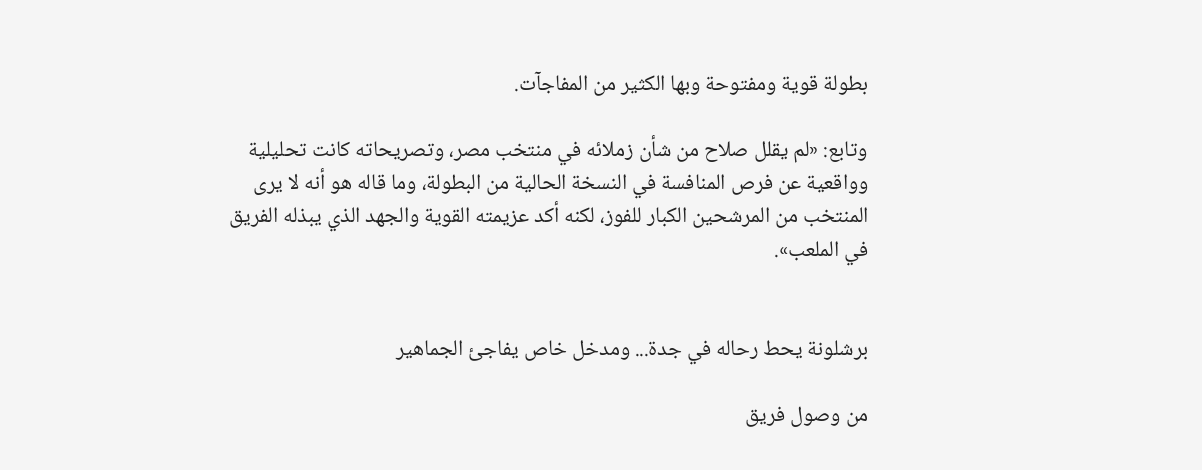بطولة قوية ومفتوحة وبها الكثير من المفاجآت.

وتابع: «لم يقلل صلاح من شأن زملائه في منتخب مصر، وتصريحاته كانت تحليلية وواقعية عن فرص المنافسة في النسخة الحالية من البطولة، وما قاله هو أنه لا يرى المنتخب من المرشحين الكبار للفوز، لكنه أكد عزيمته القوية والجهد الذي يبذله الفريق في الملعب».


برشلونة يحط رحاله في جدة... ومدخل خاص يفاجئ الجماهير

من وصول فريق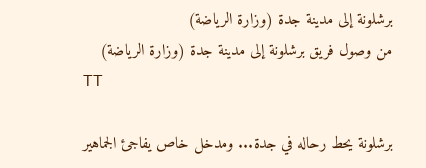برشلونة إلى مدينة جدة (وزارة الرياضة)
من وصول فريق برشلونة إلى مدينة جدة (وزارة الرياضة)
TT

برشلونة يحط رحاله في جدة... ومدخل خاص يفاجئ الجماهير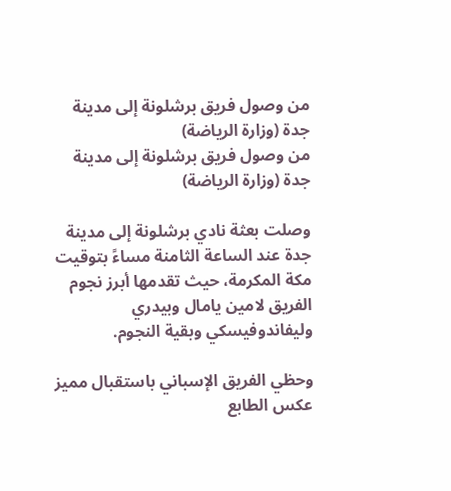من وصول فريق برشلونة إلى مدينة جدة (وزارة الرياضة)
من وصول فريق برشلونة إلى مدينة جدة (وزارة الرياضة)

وصلت بعثة نادي برشلونة إلى مدينة جدة عند الساعة الثامنة مساءً بتوقيت مكة المكرمة، حيث تقدمها أبرز نجوم الفريق لامين يامال وبيدري وليفاندوفيسكي وبقية النجوم.

وحظي الفريق الإسباني باستقبال مميز عكس الطابع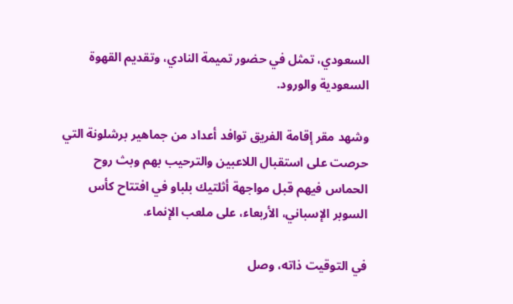السعودي، تمثل في حضور تميمة النادي، وتقديم القهوة السعودية والورود.

وشهد مقر إقامة الفريق توافد أعداد من جماهير برشلونة التي حرصت على استقبال اللاعبين والترحيب بهم وبث روح الحماس فيهم قبل مواجهة أثلتيك بلباو في افتتاح كأس السوبر الإسباني، الأربعاء، على ملعب الإنماء.

في التوقيت ذاته، وصل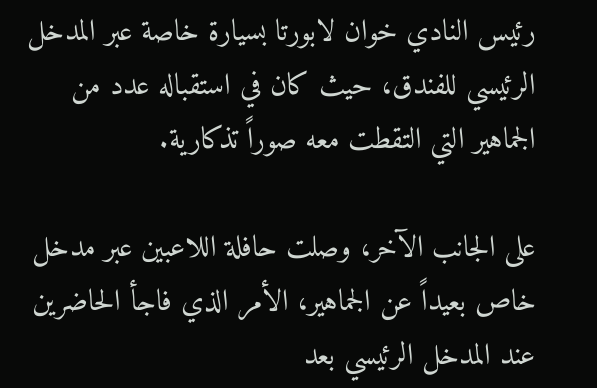رئيس النادي خوان لابورتا بسيارة خاصة عبر المدخل الرئيسي للفندق، حيث كان في استقباله عدد من الجماهير التي التقطت معه صوراً تذكارية.

على الجانب الآخر، وصلت حافلة اللاعبين عبر مدخل خاص بعيداً عن الجماهير، الأمر الذي فاجأ الحاضرين عند المدخل الرئيسي بعد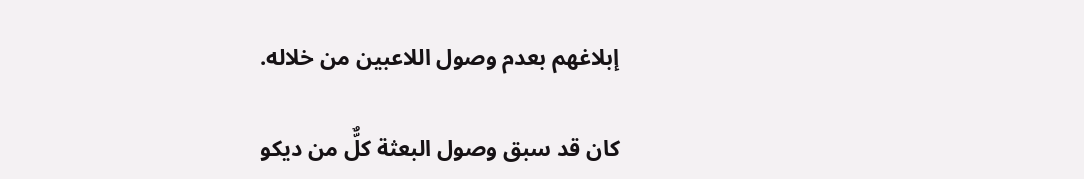إبلاغهم بعدم وصول اللاعبين من خلاله.

كان قد سبق وصول البعثة كلٌّ من ديكو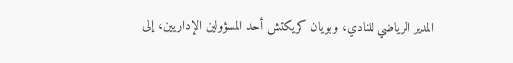المدير الرياضي للنادي، وبويان كريكتش أحد المسؤولين الإداريين، إلى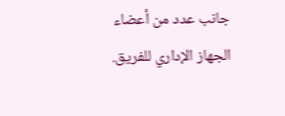جانب عدد من أعضاء الجهاز الإداري للفريق.